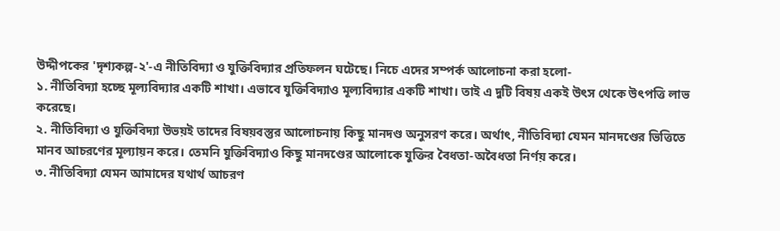উদ্দীপকের 'দৃশ্যকল্প-২'-এ নীতিবিদ্যা ও যুক্তিবিদ্যার প্রতিফলন ঘটেছে। নিচে এদের সম্পর্ক আলোচনা করা হলো-
১. নীতিবিদ্যা হচ্ছে মূল্যবিদ্যার একটি শাখা। এভাবে যুক্তিবিদ্যাও মূল্যবিদ্যার একটি শাখা। তাই এ দুটি বিষয় একই উৎস থেকে উৎপত্তি লাভ করেছে।
২. নীতিবিদ্যা ও যুক্তিবিদ্যা উভয়ই তাদের বিষয়বস্তুর আলোচনায় কিছু মানদণ্ড অনুসরণ করে। অর্থাৎ, নীতিবিদ্যা যেমন মানদণ্ডের ভিত্তিতে মানব আচরণের মূল্যায়ন করে। তেমনি যুক্তিবিদ্যাও কিছু মানদণ্ডের আলোকে যুক্তির বৈধতা-অবৈধতা নির্ণয় করে।
৩. নীতিবিদ্যা যেমন আমাদের যথার্থ আচরণ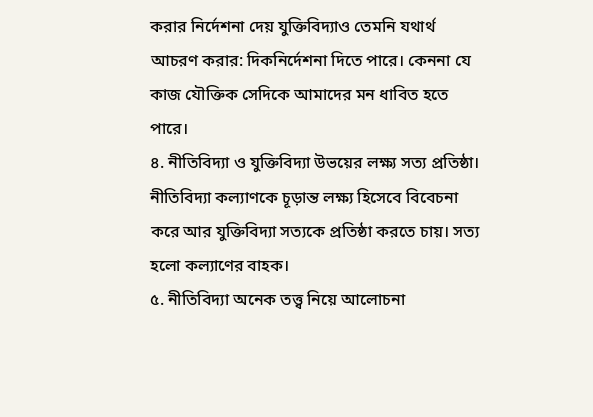করার নির্দেশনা দেয় যুক্তিবিদ্যাও তেমনি যথার্থ আচরণ করার: দিকনির্দেশনা দিতে পারে। কেননা যে কাজ যৌক্তিক সেদিকে আমাদের মন ধাবিত হতে পারে।
৪. নীতিবিদ্যা ও যুক্তিবিদ্যা উভয়ের লক্ষ্য সত্য প্রতিষ্ঠা। নীতিবিদ্যা কল্যাণকে চূড়ান্ত লক্ষ্য হিসেবে বিবেচনা করে আর যুক্তিবিদ্যা সত্যকে প্রতিষ্ঠা করতে চায়। সত্য হলো কল্যাণের বাহক।
৫. নীতিবিদ্যা অনেক তত্ত্ব নিয়ে আলোচনা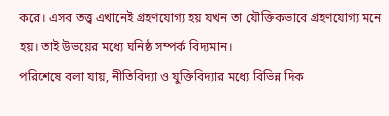করে। এসব তত্ত্ব এখানেই গ্রহণযোগ্য হয় যখন তা যৌক্তিকভাবে গ্রহণযোগ্য মনে হয়। তাই উভয়ের মধ্যে ঘনিষ্ঠ সম্পর্ক বিদ্যমান।
পরিশেষে বলা যায়, নীতিবিদ্যা ও যুক্তিবিদ্যার মধ্যে বিভিন্ন দিক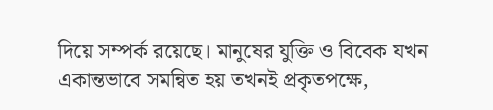দিয়ে সম্পর্ক রয়েছে। মানুষের যুক্তি ও বিবেক যখন একান্তভাবে সমন্বিত হয় তখনই প্রকৃতপক্ষে,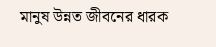মানুষ উন্নত জীবনের ধারক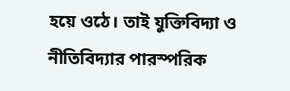হয়ে ওঠে। তাই যুক্তিবিদ্যা ও নীতিবিদ্যার পারস্পরিক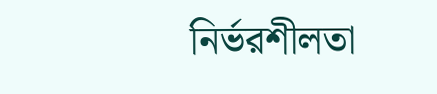নির্ভরশীলতা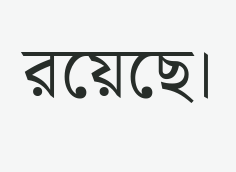রয়েছে।